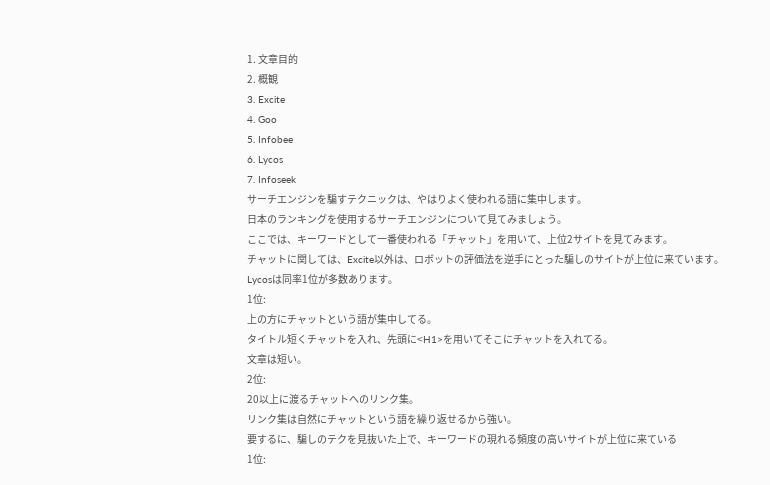1. 文章目的
2. 概観
3. Excite
4. Goo
5. Infobee
6. Lycos
7. Infoseek
サーチエンジンを騙すテクニックは、やはりよく使われる語に集中します。
日本のランキングを使用するサーチエンジンについて見てみましょう。
ここでは、キーワードとして一番使われる「チャット」を用いて、上位2サイトを見てみます。
チャットに関しては、Excite以外は、ロボットの評価法を逆手にとった騙しのサイトが上位に来ています。
Lycosは同率1位が多数あります。
1位:
上の方にチャットという語が集中してる。
タイトル短くチャットを入れ、先頭に<H1>を用いてそこにチャットを入れてる。
文章は短い。
2位:
20以上に渡るチャットへのリンク集。
リンク集は自然にチャットという語を繰り返せるから強い。
要するに、騙しのテクを見抜いた上で、キーワードの現れる頻度の高いサイトが上位に来ている
1位: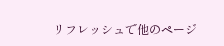リフレッシュで他のページ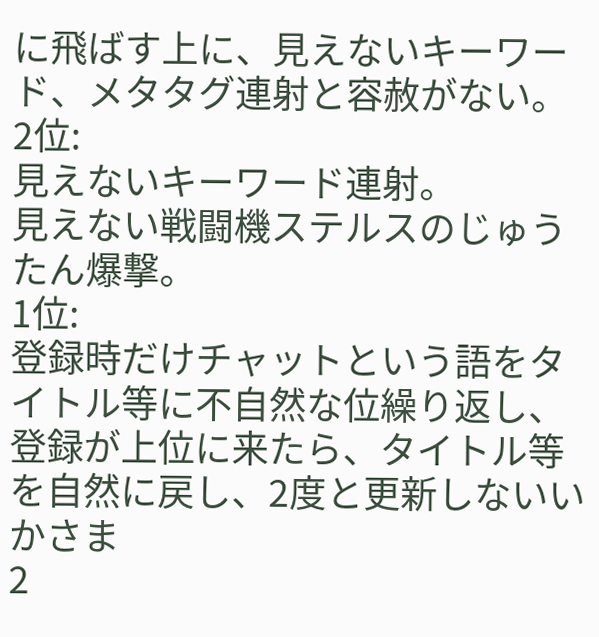に飛ばす上に、見えないキーワード、メタタグ連射と容赦がない。
2位:
見えないキーワード連射。
見えない戦闘機ステルスのじゅうたん爆撃。
1位:
登録時だけチャットという語をタイトル等に不自然な位繰り返し、登録が上位に来たら、タイトル等を自然に戻し、2度と更新しないいかさま
2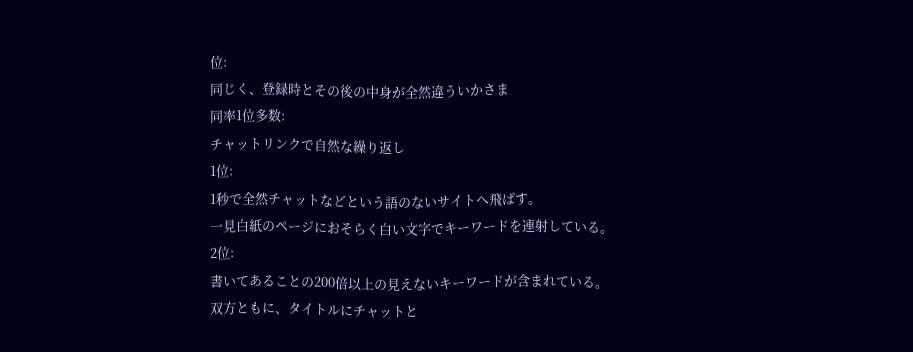位:
同じく、登録時とその後の中身が全然違ういかさま
同率1位多数:
チャットリンクで自然な繰り返し
1位:
1秒で全然チャットなどという語のないサイトへ飛ばす。
一見白紙のページにおそらく白い文字でキーワードを連射している。
2位:
書いてあることの200倍以上の見えないキーワードが含まれている。
双方ともに、タイトルにチャットと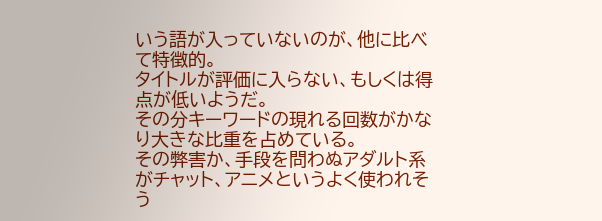いう語が入っていないのが、他に比べて特徴的。
タイトルが評価に入らない、もしくは得点が低いようだ。
その分キーワードの現れる回数がかなり大きな比重を占めている。
その弊害か、手段を問わぬアダルト系がチャット、アニメというよく使われそう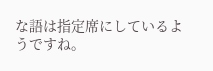な語は指定席にしているようですね。